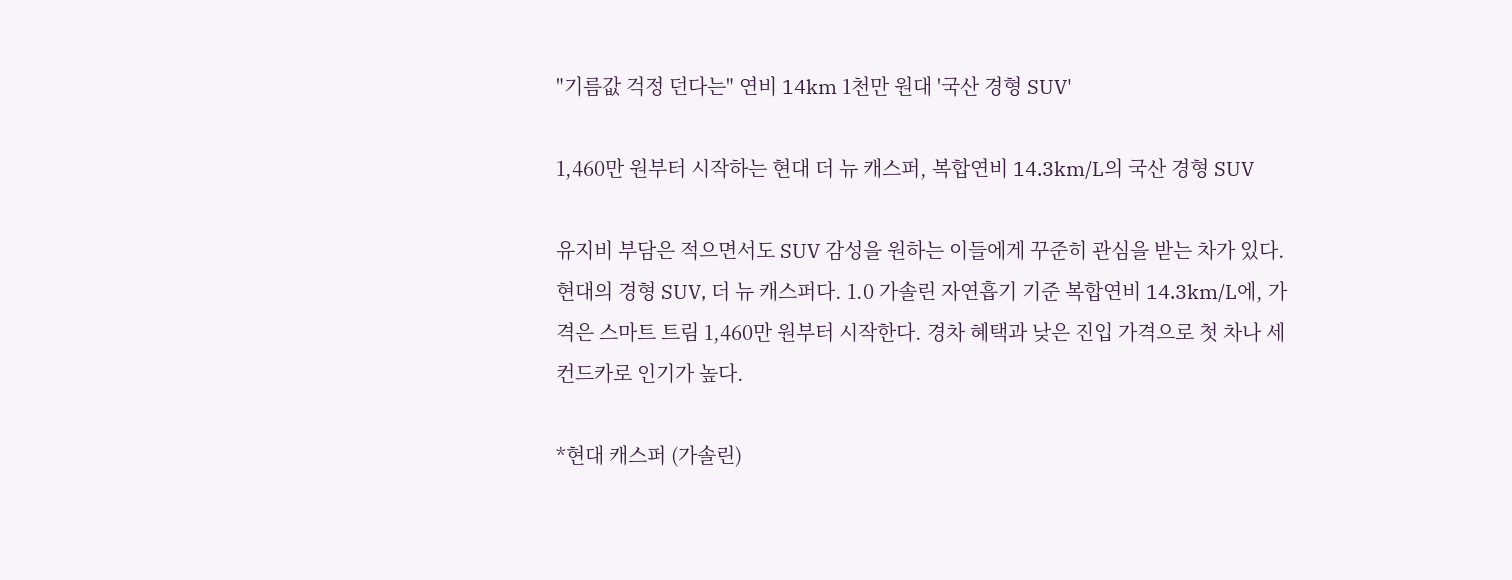"기름값 걱정 던다는" 연비 14km 1천만 원대 '국산 경형 SUV'

1,460만 원부터 시작하는 현대 더 뉴 캐스퍼, 복합연비 14.3km/L의 국산 경형 SUV

유지비 부담은 적으면서도 SUV 감성을 원하는 이들에게 꾸준히 관심을 받는 차가 있다. 현대의 경형 SUV, 더 뉴 캐스퍼다. 1.0 가솔린 자연흡기 기준 복합연비 14.3km/L에, 가격은 스마트 트림 1,460만 원부터 시작한다. 경차 혜택과 낮은 진입 가격으로 첫 차나 세컨드카로 인기가 높다.

*현대 캐스퍼 (가솔린)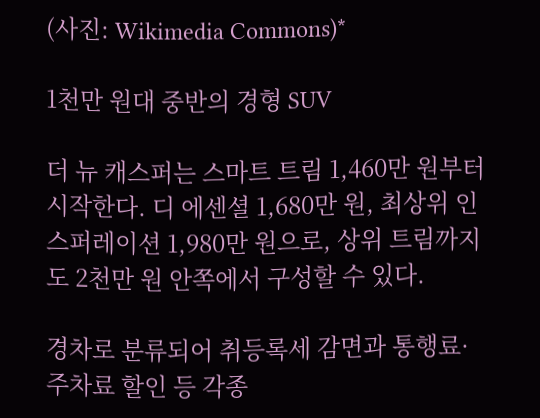(사진: Wikimedia Commons)*

1천만 원대 중반의 경형 SUV

더 뉴 캐스퍼는 스마트 트림 1,460만 원부터 시작한다. 디 에센셜 1,680만 원, 최상위 인스퍼레이션 1,980만 원으로, 상위 트림까지도 2천만 원 안쪽에서 구성할 수 있다.

경차로 분류되어 취등록세 감면과 통행료·주차료 할인 등 각종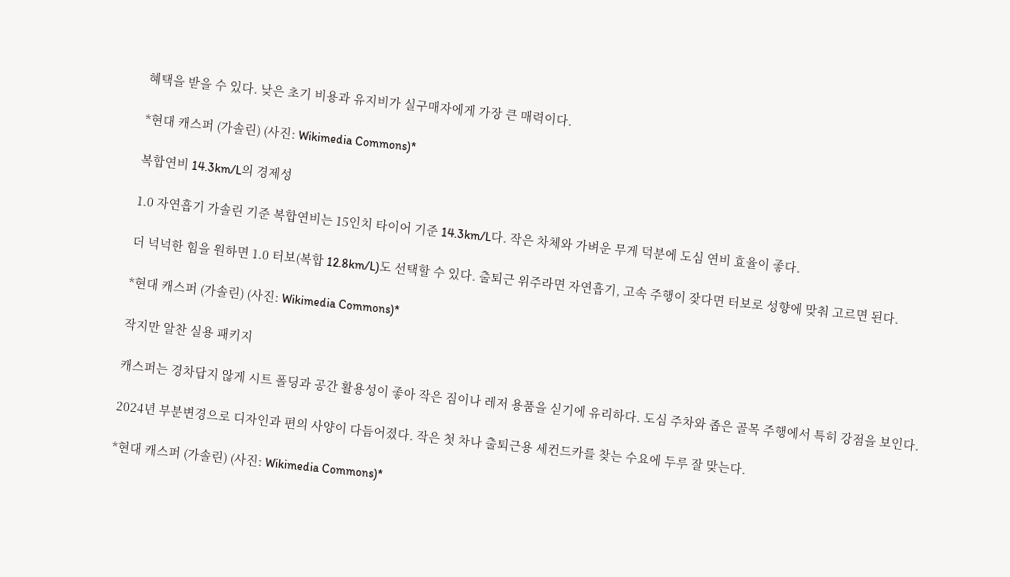혜택을 받을 수 있다. 낮은 초기 비용과 유지비가 실구매자에게 가장 큰 매력이다.

*현대 캐스퍼 (가솔린) (사진: Wikimedia Commons)*

복합연비 14.3km/L의 경제성

1.0 자연흡기 가솔린 기준 복합연비는 15인치 타이어 기준 14.3km/L다. 작은 차체와 가벼운 무게 덕분에 도심 연비 효율이 좋다.

더 넉넉한 힘을 원하면 1.0 터보(복합 12.8km/L)도 선택할 수 있다. 출퇴근 위주라면 자연흡기, 고속 주행이 잦다면 터보로 성향에 맞춰 고르면 된다.

*현대 캐스퍼 (가솔린) (사진: Wikimedia Commons)*

작지만 알찬 실용 패키지

캐스퍼는 경차답지 않게 시트 폴딩과 공간 활용성이 좋아 작은 짐이나 레저 용품을 싣기에 유리하다. 도심 주차와 좁은 골목 주행에서 특히 강점을 보인다.

2024년 부분변경으로 디자인과 편의 사양이 다듬어졌다. 작은 첫 차나 출퇴근용 세컨드카를 찾는 수요에 두루 잘 맞는다.

*현대 캐스퍼 (가솔린) (사진: Wikimedia Commons)*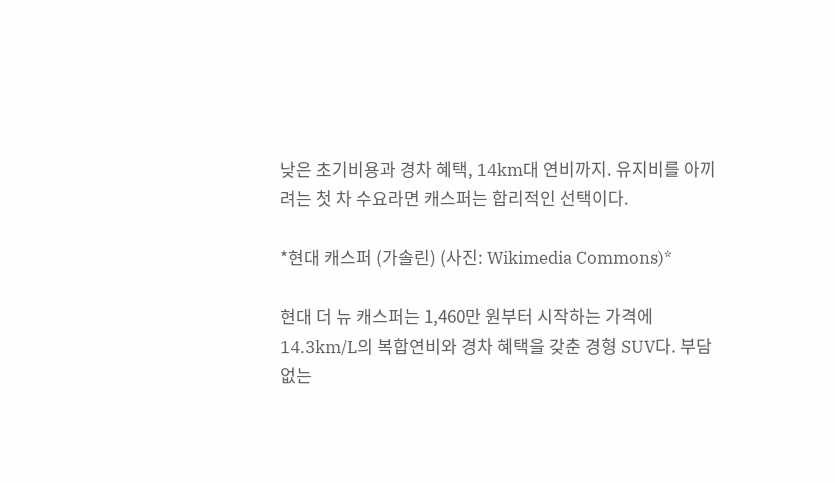낮은 초기비용과 경차 혜택, 14km대 연비까지. 유지비를 아끼려는 첫 차 수요라면 캐스퍼는 합리적인 선택이다.

*현대 캐스퍼 (가솔린) (사진: Wikimedia Commons)*

현대 더 뉴 캐스퍼는 1,460만 원부터 시작하는 가격에 14.3km/L의 복합연비와 경차 혜택을 갖춘 경형 SUV다. 부담 없는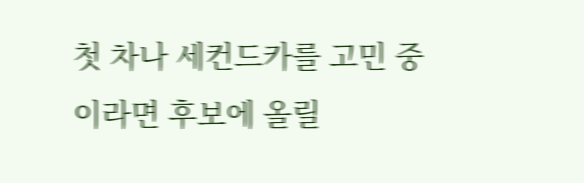첫 차나 세컨드카를 고민 중이라면 후보에 올릴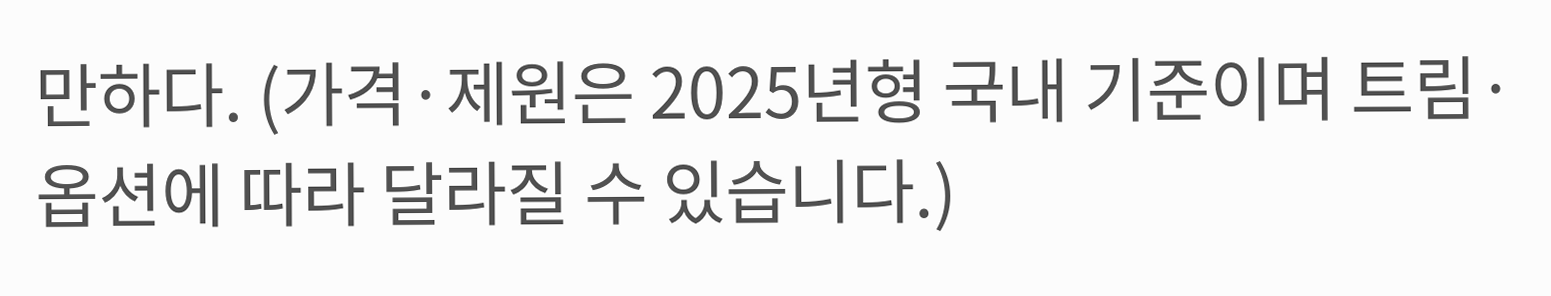만하다. (가격·제원은 2025년형 국내 기준이며 트림·옵션에 따라 달라질 수 있습니다.)